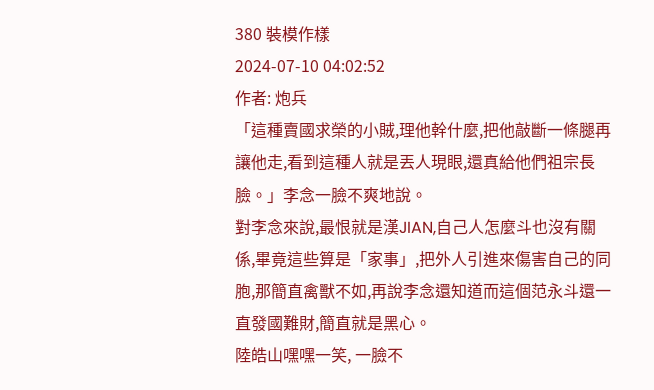380 裝模作樣
2024-07-10 04:02:52
作者: 炮兵
「這種賣國求榮的小賊,理他幹什麼,把他敲斷一條腿再讓他走,看到這種人就是丟人現眼,還真給他們祖宗長臉。」李念一臉不爽地說。
對李念來說,最恨就是漢JIAN,自己人怎麼斗也沒有關係,畢竟這些算是「家事」,把外人引進來傷害自己的同胞,那簡直禽獸不如,再說李念還知道而這個范永斗還一直發國難財,簡直就是黑心。
陸皓山嘿嘿一笑, 一臉不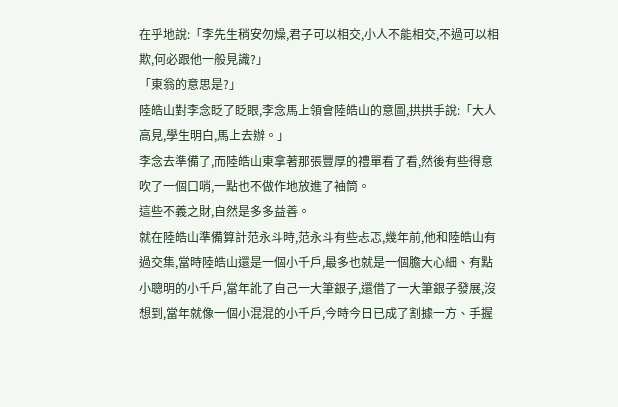在乎地說:「李先生稍安勿燥,君子可以相交,小人不能相交,不過可以相欺,何必跟他一般見識?」
「東翁的意思是?」
陸皓山對李念眨了眨眼,李念馬上領會陸皓山的意圖,拱拱手說:「大人高見,學生明白,馬上去辦。」
李念去準備了,而陸皓山東拿著那張豐厚的禮單看了看,然後有些得意吹了一個口哨,一點也不做作地放進了袖筒。
這些不義之財,自然是多多益善。
就在陸皓山準備算計范永斗時,范永斗有些忐忑,幾年前,他和陸皓山有過交集,當時陸皓山還是一個小千戶,最多也就是一個膽大心細、有點小聰明的小千戶,當年訛了自己一大筆銀子,還借了一大筆銀子發展,沒想到,當年就像一個小混混的小千戶,今時今日已成了割據一方、手握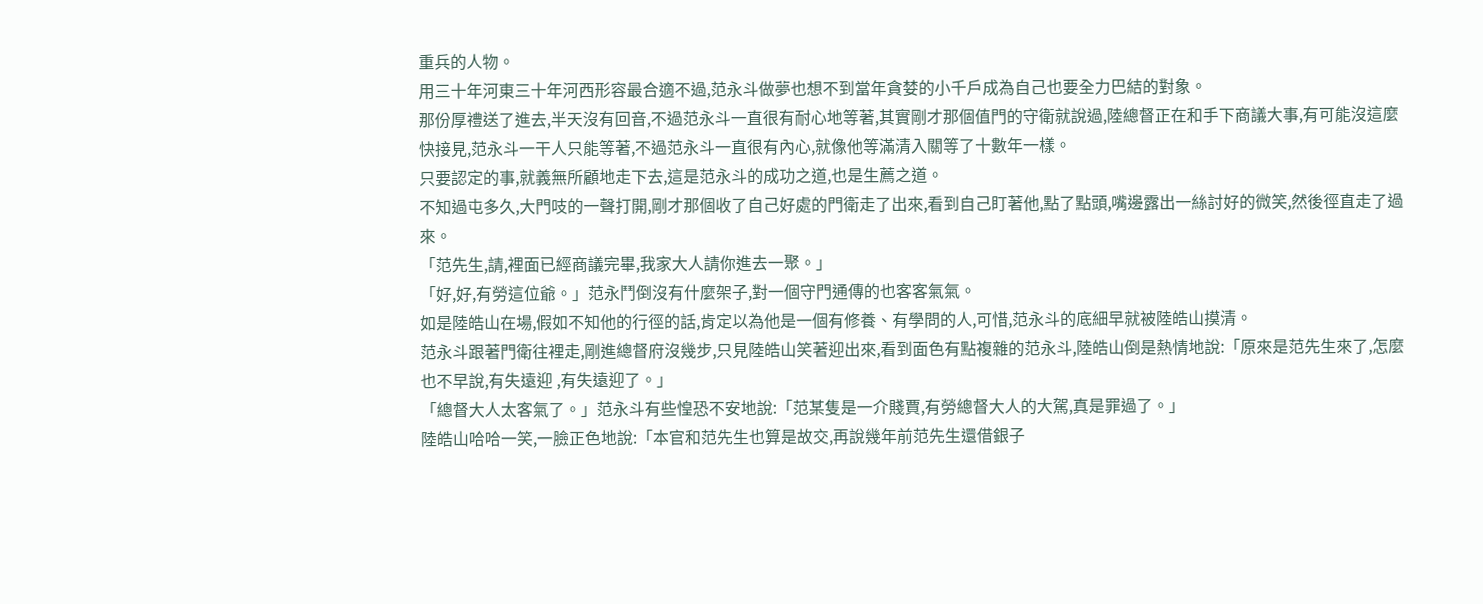重兵的人物。
用三十年河東三十年河西形容最合適不過,范永斗做夢也想不到當年貪婪的小千戶成為自己也要全力巴結的對象。
那份厚禮送了進去,半天沒有回音,不過范永斗一直很有耐心地等著,其實剛才那個值門的守衛就說過,陸總督正在和手下商議大事,有可能沒這麼快接見,范永斗一干人只能等著,不過范永斗一直很有內心,就像他等滿清入關等了十數年一樣。
只要認定的事,就義無所顧地走下去,這是范永斗的成功之道,也是生薦之道。
不知過屯多久,大門吱的一聲打開,剛才那個收了自己好處的門衛走了出來,看到自己盯著他,點了點頭,嘴邊露出一絲討好的微笑,然後徑直走了過來。
「范先生,請,裡面已經商議完畢,我家大人請你進去一聚。」
「好,好,有勞這位爺。」范永鬥倒沒有什麼架子,對一個守門通傳的也客客氣氣。
如是陸皓山在場,假如不知他的行徑的話,肯定以為他是一個有修養、有學問的人,可惜,范永斗的底細早就被陸皓山摸清。
范永斗跟著門衛往裡走,剛進總督府沒幾步,只見陸皓山笑著迎出來,看到面色有點複雜的范永斗,陸皓山倒是熱情地說:「原來是范先生來了,怎麼也不早說,有失遠迎 ,有失遠迎了。」
「總督大人太客氣了。」范永斗有些惶恐不安地說:「范某隻是一介賤賈,有勞總督大人的大駕,真是罪過了。」
陸皓山哈哈一笑,一臉正色地說:「本官和范先生也算是故交,再說幾年前范先生還借銀子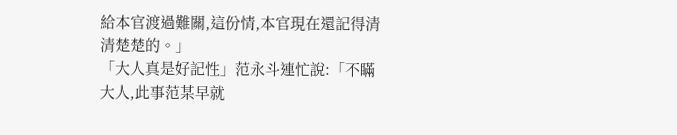給本官渡過難關,這份情,本官現在還記得清清楚楚的。」
「大人真是好記性」范永斗連忙說:「不瞞大人,此事范某早就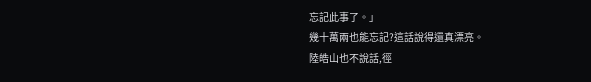忘記此事了。」
幾十萬兩也能忘記?這話說得還真漂亮。
陸皓山也不說話,徑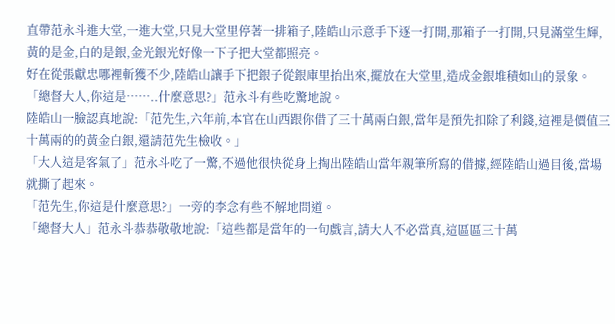直帶范永斗進大堂,一進大堂,只見大堂里停著一排箱子,陸皓山示意手下逐一打開,那箱子一打開,只見滿堂生輝,黃的是金,白的是銀,金光銀光好像一下子把大堂都照亮。
好在從張獻忠哪裡斬獲不少,陸皓山讓手下把銀子從銀庫里抬出來,擺放在大堂里,造成金銀堆積如山的景象。
「總督大人,你這是……..什麼意思?」范永斗有些吃驚地說。
陸皓山一臉認真地說:「范先生,六年前,本官在山西跟你借了三十萬兩白銀,當年是預先扣除了利錢,這裡是價值三十萬兩的的黃金白銀,還請范先生檢收。」
「大人這是客氣了」范永斗吃了一驚,不過他很快從身上掏出陸皓山當年親筆所寫的借據,經陸皓山過目後,當場就撕了起來。
「范先生,你這是什麼意思?」一旁的李念有些不解地問道。
「總督大人」范永斗恭恭敬敬地說:「這些都是當年的一句戲言,請大人不必當真,這區區三十萬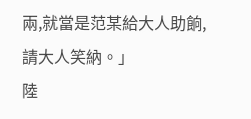兩,就當是范某給大人助餉,請大人笑納。」
陸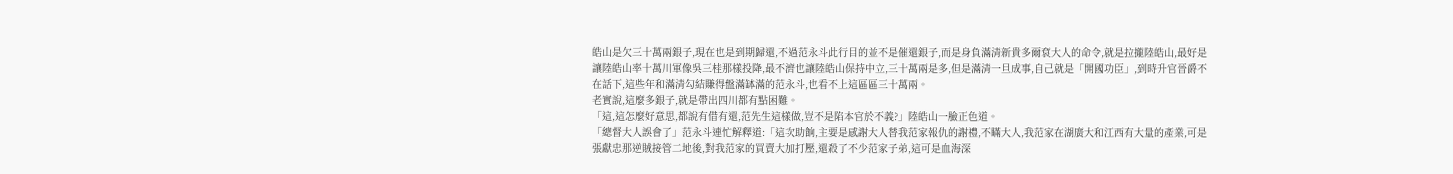皓山是欠三十萬兩銀子,現在也是到期歸還,不過范永斗此行目的並不是催還銀子,而是身負滿清新貴多爾袞大人的命令,就是拉攏陸皓山,最好是讓陸皓山率十萬川軍像吳三桂那樣投降,最不濟也讓陸皓山保持中立,三十萬兩是多,但是滿清一旦成事,自己就是「開國功臣」,到時升官晉爵不在話下,這些年和滿清勾結賺得盤滿缽滿的范永斗,也看不上這區區三十萬兩。
老實說,這麼多銀子,就是帶出四川都有點困難。
「這,這怎麼好意思,都說有借有還,范先生這樣做,豈不是陷本官於不義?」陸皓山一臉正色道。
「總督大人誤會了」范永斗連忙解釋道:「這次助餉,主要是感謝大人替我范家報仇的謝禮,不瞞大人,我范家在湖廣大和江西有大量的產業,可是張獻忠那逆賊接管二地後,對我范家的買賣大加打壓,還殺了不少范家子弟,這可是血海深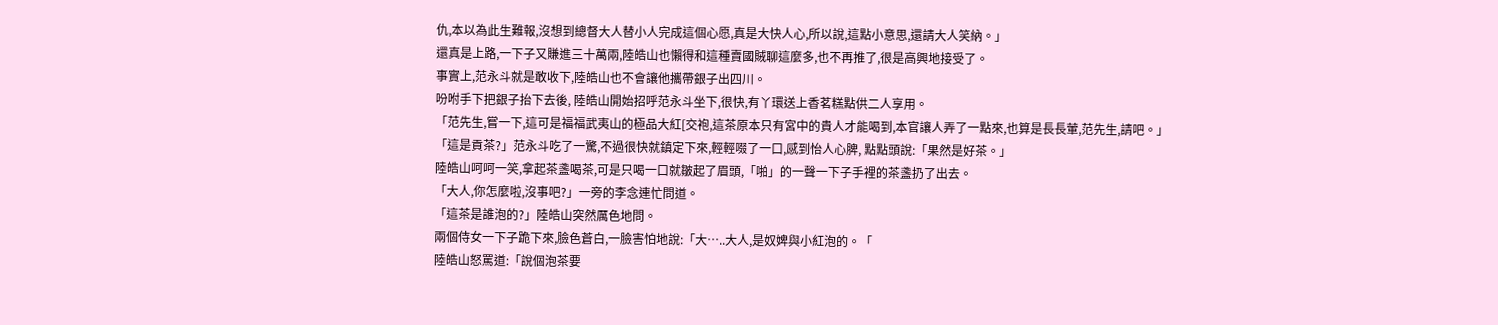仇,本以為此生難報,沒想到總督大人替小人完成這個心愿,真是大快人心,所以說,這點小意思,還請大人笑納。」
還真是上路,一下子又賺進三十萬兩,陸皓山也懶得和這種賣國賊聊這麼多,也不再推了,很是高興地接受了。
事實上,范永斗就是敢收下,陸皓山也不會讓他攜帶銀子出四川。
吩咐手下把銀子抬下去後, 陸皓山開始招呼范永斗坐下,很快,有丫環送上香茗糕點供二人享用。
「范先生,嘗一下,這可是福福武夷山的極品大紅[交袍,這茶原本只有宮中的貴人才能喝到,本官讓人弄了一點來,也算是長長葷,范先生,請吧。」
「這是貢茶?」范永斗吃了一驚,不過很快就鎮定下來,輕輕啜了一口,感到怡人心脾, 點點頭說:「果然是好茶。」
陸皓山呵呵一笑,拿起茶盞喝茶,可是只喝一口就皺起了眉頭,「啪」的一聲一下子手裡的茶盞扔了出去。
「大人,你怎麼啦,沒事吧?」一旁的李念連忙問道。
「這茶是誰泡的?」陸皓山突然厲色地問。
兩個侍女一下子跪下來,臉色蒼白,一臉害怕地說:「大…..大人,是奴婢與小紅泡的。「
陸皓山怒罵道:「說個泡茶要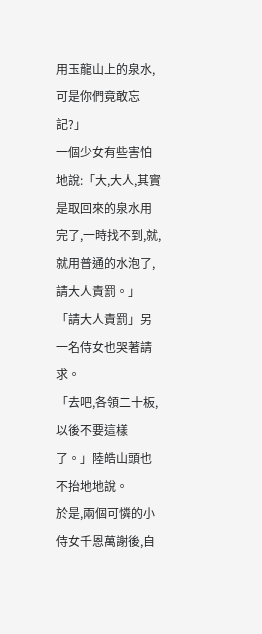用玉龍山上的泉水,可是你們竟敢忘記?」
一個少女有些害怕地說:「大,大人,其實是取回來的泉水用完了,一時找不到,就,就用普通的水泡了,請大人責罰。」
「請大人責罰」另一名侍女也哭著請求。
「去吧,各領二十板,以後不要這樣了。」陸皓山頭也不抬地地說。
於是,兩個可憐的小侍女千恩萬謝後,自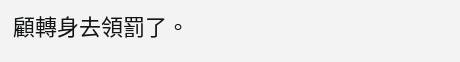顧轉身去領罰了。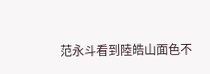范永斗看到陸皓山面色不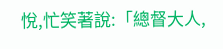悅,忙笑著說:「總督大人,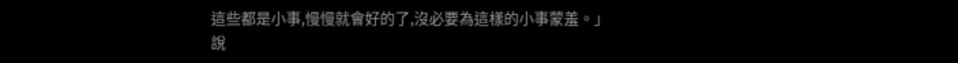這些都是小事,慢慢就會好的了,沒必要為這樣的小事蒙羞。」
說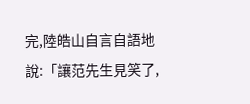完,陸皓山自言自語地說:「讓范先生見笑了,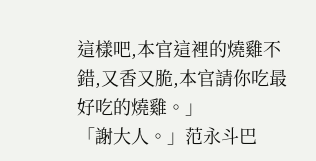這樣吧,本官這裡的燒雞不錯,又香又脆,本官請你吃最好吃的燒雞。」
「謝大人。」范永斗巴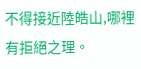不得接近陸皓山,哪裡有拒絕之理。